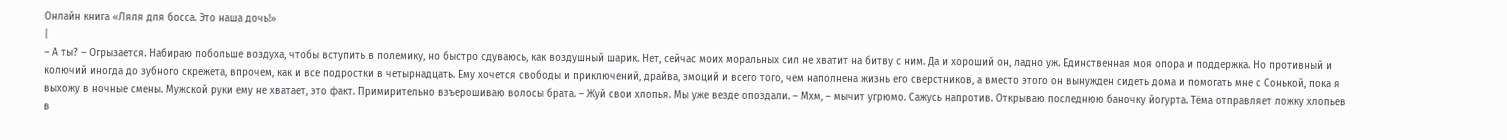Онлайн книга «Ляля для босса. Это наша дочь!»
|
– А ты? – Огрызается. Набираю побольше воздуха, чтобы вступить в полемику, но быстро сдуваюсь, как воздушный шарик. Нет, сейчас моих моральных сил не хватит на битву с ним. Да и хороший он, ладно уж. Единственная моя опора и поддержка. Но противный и колючий иногда до зубного скрежета, впрочем, как и все подростки в четырнадцать. Ему хочется свободы и приключений, драйва, эмоций и всего того, чем наполнена жизнь его сверстников, а вместо этого он вынужден сидеть дома и помогать мне с Сонькой, пока я выхожу в ночные смены. Мужской руки ему не хватает, это факт. Примирительно взъерошиваю волосы брата. – Жуй свои хлопья. Мы уже везде опоздали. – Мхм, – мычит угрюмо. Сажусь напротив. Открываю последнюю баночку йогурта. Тёма отправляет ложку хлопьев в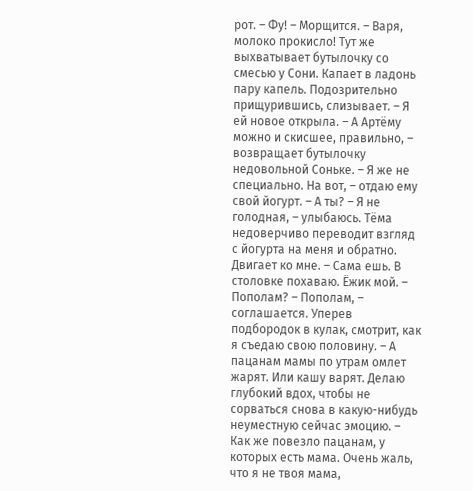рот. – Фу! – Морщится. – Варя, молоко прокисло! Тут же выхватывает бутылочку со смесью у Сони. Капает в ладонь пару капель. Подозрительно прищурившись, слизывает. – Я ей новое открыла. – А Артёму можно и скисшее, правильно, – возвращает бутылочку недовольной Соньке. – Я же не специально. На вот, – отдаю ему свой йогурт. – А ты? – Я не голодная, – улыбаюсь. Тёма недоверчиво переводит взгляд с йогурта на меня и обратно. Двигает ко мне. – Сама ешь. В столовке похаваю. Ёжик мой. – Пополам? – Пополам, – соглашается. Уперев подбородок в кулак, смотрит, как я съедаю свою половину. – А пацанам мамы по утрам омлет жарят. Или кашу варят. Делаю глубокий вдох, чтобы не сорваться снова в какую-нибудь неуместную сейчас эмоцию. – Как же повезло пацанам, у которых есть мама. Очень жаль, что я не твоя мама,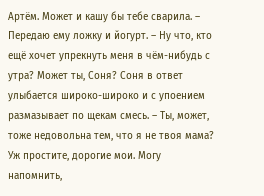Артём. Может и кашу бы тебе сварила. – Передаю ему ложку и йогурт. – Ну что, кто ещё хочет упрекнуть меня в чём-нибудь с утра? Может ты, Соня? Соня в ответ улыбается широко-широко и с упоением размазывает по щекам смесь. – Ты, может, тоже недовольна тем, что я не твоя мама? Уж простите, дорогие мои. Могу напомнить,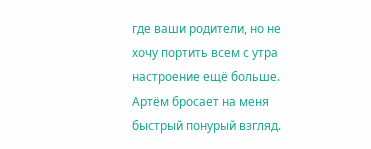где ваши родители, но не хочу портить всем с утра настроение ещё больше. Артём бросает на меня быстрый понурый взгляд.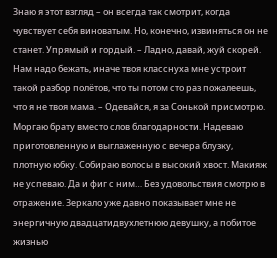Знаю я этот взгляд – он всегда так смотрит, когда чувствует себя виноватым. Но, конечно, извиняться он не станет. Упрямый и гордый. – Ладно, давай, жуй скорей. Нам надо бежать, иначе твоя класснуха мне устроит такой разбор полётов, что ты потом сто раз пожалеешь, что я не твоя мама. – Одевайся, я за Сонькой присмотрю. Моргаю брату вместо слов благодарности. Надеваю приготовленную и выглаженную с вечера блузку, плотную юбку. Собираю волосы в высокий хвост. Макияж не успеваю. Да и фиг с ним… Без удовольствия смотрю в отражение. Зеркало уже давно показывает мне не энергичную двадцатидвухлетнюю девушку, а побитое жизнью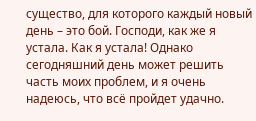существо, для которого каждый новый день – это бой. Господи, как же я устала. Как я устала! Однако сегодняшний день может решить часть моих проблем, и я очень надеюсь, что всё пройдет удачно.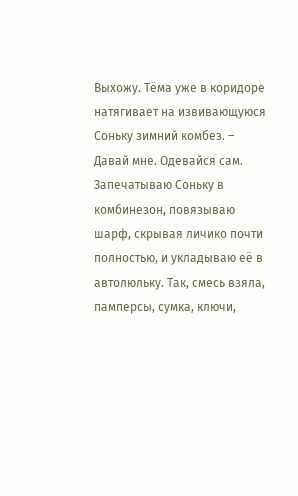Выхожу. Тёма уже в коридоре натягивает на извивающуюся Соньку зимний комбез. – Давай мне. Одевайся сам. Запечатываю Соньку в комбинезон, повязываю шарф, скрывая личико почти полностью, и укладываю её в автолюльку. Так, смесь взяла, памперсы, сумка, ключи,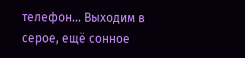телефон… Выходим в серое, ещё сонное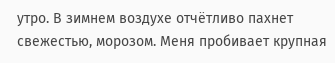утро. В зимнем воздухе отчётливо пахнет свежестью, морозом. Меня пробивает крупная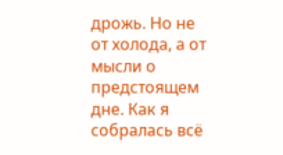дрожь. Но не от холода, а от мысли о предстоящем дне. Как я собралась всё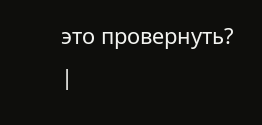это провернуть? |